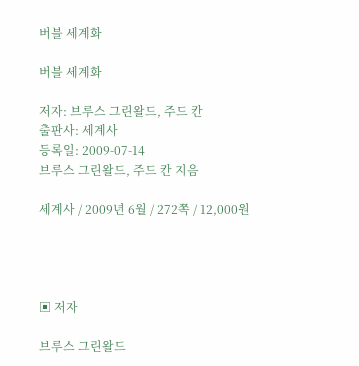버블 세계화

버블 세계화

저자: 브루스 그린왈드, 주드 칸
출판사: 세계사
등록일: 2009-07-14
브루스 그린왈드, 주드 칸 지음

세계사 / 2009년 6월 / 272쪽 / 12,000원




▣ 저자

브루스 그린왈드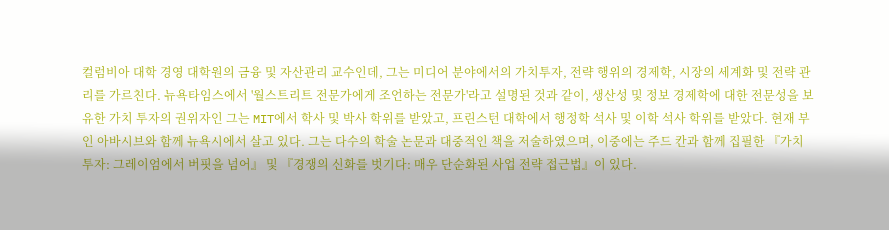컬럼비아 대학 경영 대학원의 금융 및 자산관리 교수인데, 그는 미디어 분야에서의 가치투자, 전략 행위의 경제학, 시장의 세계화 및 전략 관리를 가르친다. 뉴욕타임스에서 '월스트리트 전문가에게 조언하는 전문가'라고 설명된 것과 같이, 생산성 및 정보 경제학에 대한 전문성을 보유한 가치 투자의 권위자인 그는 MIT에서 학사 및 박사 학위를 받았고, 프린스턴 대학에서 행정학 석사 및 이학 석사 학위를 받았다. 현재 부인 아바시브와 함께 뉴욕시에서 살고 있다. 그는 다수의 학술 논문과 대중적인 책을 저술하였으며, 이중에는 주드 칸과 함께 집필한 『가치 투자: 그레이엄에서 버핏을 넘어』 및 『경쟁의 신화를 벗기다: 매우 단순화된 사업 전략 접근법』이 있다.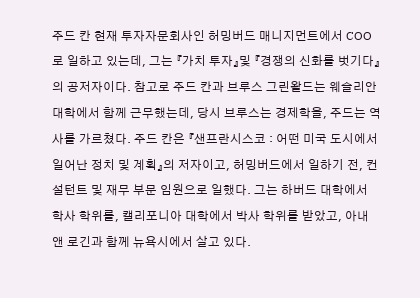주드 칸 현재 투자자문회사인 허밍버드 매니지먼트에서 COO로 일하고 있는데, 그는 『가치 투자』및 『경쟁의 신화를 벗기다』의 공저자이다. 참고로 주드 칸과 브루스 그린왈드는 웨슬리안 대학에서 함께 근무했는데, 당시 브루스는 경제학을, 주드는 역사를 가르쳤다. 주드 칸은 『샌프란시스코 : 어떤 미국 도시에서 일어난 정치 및 계획』의 저자이고, 허밍버드에서 일하기 전, 컨설턴트 및 재무 부문 임원으로 일했다. 그는 하버드 대학에서 학사 학위를, 캘리포니아 대학에서 박사 학위를 받았고, 아내 앤 로긴과 함께 뉴욕시에서 살고 있다.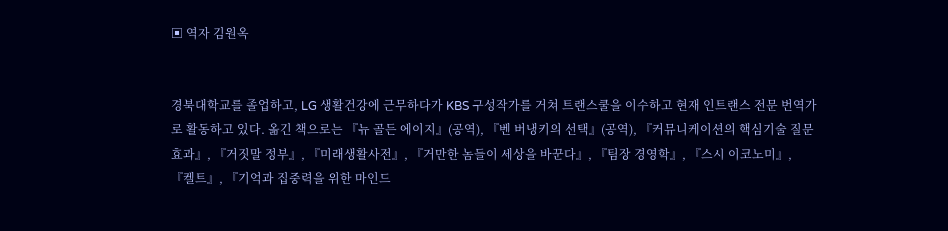▣ 역자 김원옥


경북대학교를 졸업하고, LG 생활건강에 근무하다가 KBS 구성작가를 거쳐 트랜스쿨을 이수하고 현재 인트랜스 전문 번역가로 활동하고 있다. 옮긴 책으로는 『뉴 골든 에이지』(공역), 『벤 버냉키의 선택』(공역), 『커뮤니케이션의 핵심기술 질문효과』, 『거짓말 정부』, 『미래생활사전』, 『거만한 놈들이 세상을 바꾼다』, 『팀장 경영학』, 『스시 이코노미』, 『켈트』, 『기억과 집중력을 위한 마인드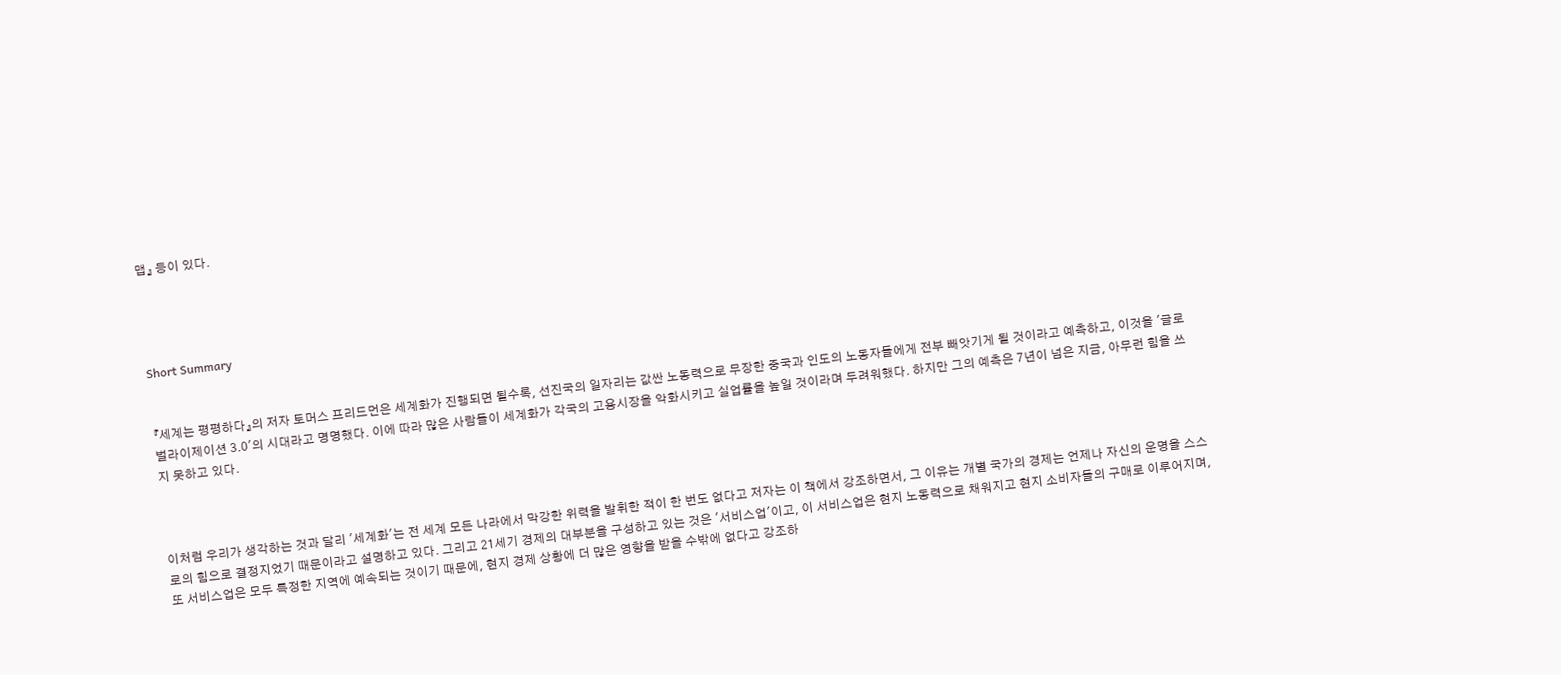맵』 등이 있다.




Short Summary


『세계는 평평하다』의 저자 토머스 프리드먼은 세계화가 진행되면 될수록, 선진국의 일자리는 값싼 노동력으로 무장한 중국과 인도의 노동자들에게 전부 빼앗기게 될 것이라고 예측하고, 이것을 '글로벌라이제이션 3.0'의 시대라고 명명했다. 이에 따라 많은 사람들이 세계화가 각국의 고용시장을 악화시키고 실업률을 높일 것이라며 두려워했다. 하지만 그의 예측은 7년이 넘은 지금, 아무런 힘을 쓰지 못하고 있다.



이처럼 우리가 생각하는 것과 달리 '세계화'는 전 세계 모든 나라에서 막강한 위력을 발휘한 적이 한 번도 없다고 저자는 이 책에서 강조하면서, 그 이유는 개별 국가의 경제는 언제나 자신의 운명을 스스로의 힘으로 결정지었기 때문이라고 설명하고 있다. 그리고 21세기 경제의 대부분을 구성하고 있는 것은 '서비스업'이고, 이 서비스업은 현지 노동력으로 채워지고 현지 소비자들의 구매로 이루어지며, 또 서비스업은 모두 특정한 지역에 예속되는 것이기 때문에, 현지 경제 상황에 더 많은 영향을 받을 수밖에 없다고 강조하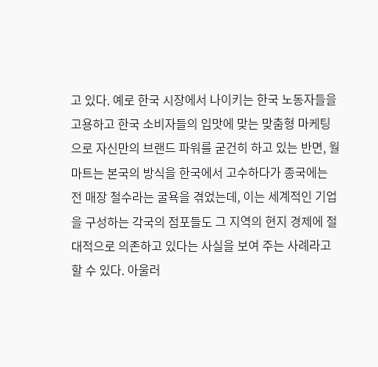고 있다. 예로 한국 시장에서 나이키는 한국 노동자들을 고용하고 한국 소비자들의 입맛에 맞는 맞춤형 마케팅으로 자신만의 브랜드 파워를 굳건히 하고 있는 반면, 월마트는 본국의 방식을 한국에서 고수하다가 종국에는 전 매장 철수라는 굴욕을 겪었는데, 이는 세계적인 기업을 구성하는 각국의 점포들도 그 지역의 현지 경제에 절대적으로 의존하고 있다는 사실을 보여 주는 사례라고 할 수 있다. 아울러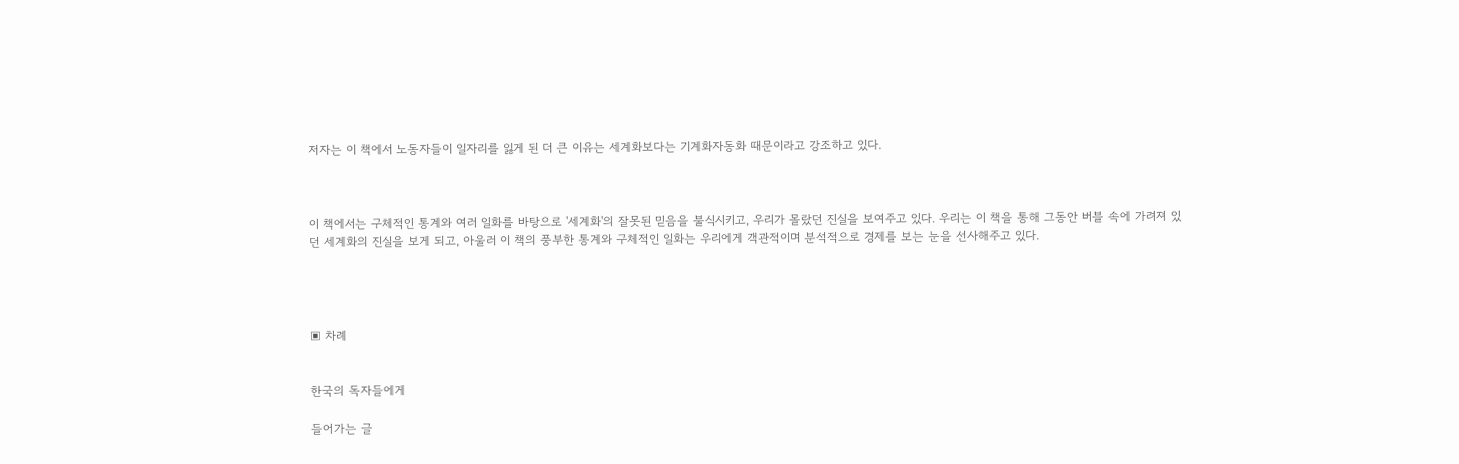저자는 이 책에서 노동자들이 일자리를 잃게 된 더 큰 이유는 세계화보다는 기계화자동화 때문이라고 강조하고 있다.



이 책에서는 구체적인 통계와 여러 일화를 바탕으로 '세계화'의 잘못된 믿음을 불식시키고, 우리가 몰랐던 진실을 보여주고 있다. 우리는 이 책을 통해 그동안 버블 속에 가려져 있던 세계화의 진실을 보게 되고, 아울러 이 책의 풍부한 통계와 구체적인 일화는 우리에게 객관적이며 분석적으로 경제를 보는 눈을 선사해주고 있다.




▣ 차례


한국의 독자들에게

들어가는 글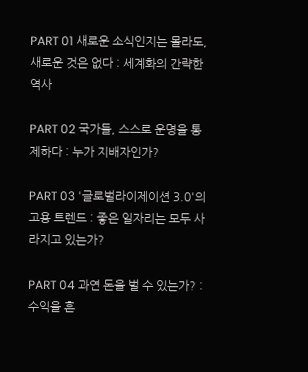PART 01 새로운 소식인지는 몰라도, 새로운 것은 없다 : 세계화의 간략한 역사

PART 02 국가들, 스스로 운명을 통제하다 : 누가 지배자인가?

PART 03 '글로벌라이제이션 3.0'의 고용 트렌드 : 좋은 일자리는 모두 사라지고 있는가?

PART 04 과연 돈을 벌 수 있는가? : 수익을 흔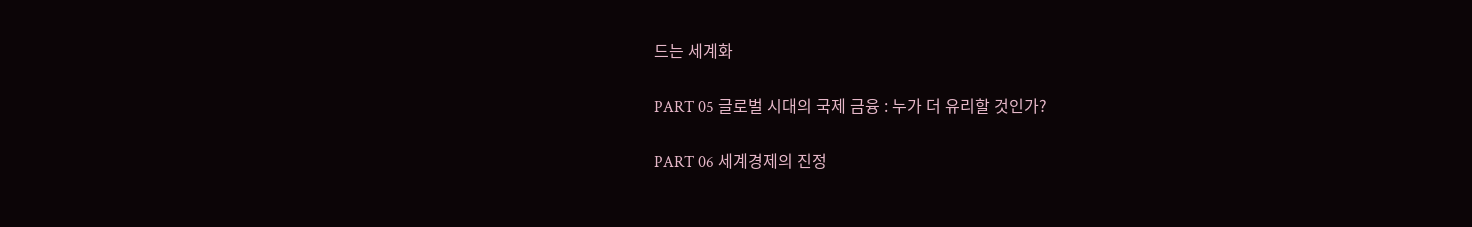드는 세계화

PART 05 글로벌 시대의 국제 금융 : 누가 더 유리할 것인가?

PART 06 세계경제의 진정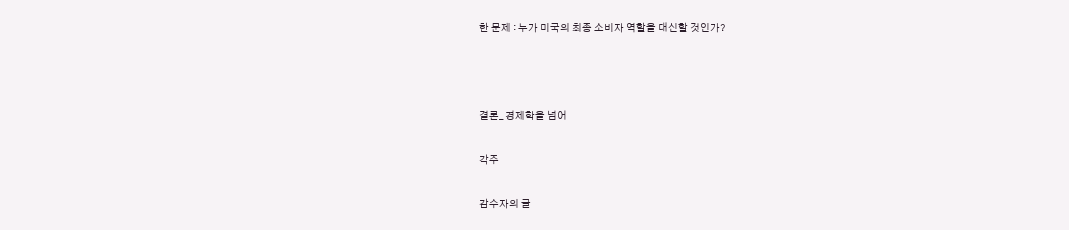한 문제 : 누가 미국의 최종 소비자 역할을 대신할 것인가?



결론_ 경제학을 넘어

각주

감수자의 글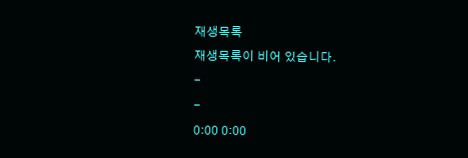재생목록
재생목록이 비어 있습니다.
-
-
0:00 0:00